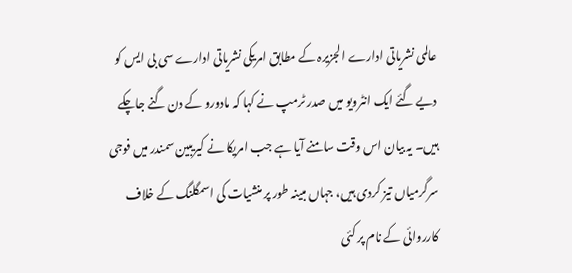عالمی نشریاتی ادارے الجزیرہ کے مطابق امریکی نشریاتی ادارے سی بی ایس کو دیے گئے ایک انٹرویو میں صدر ٹرمپ نے کہا کہ مادورو کے دن گنے جاچکے ہیں۔ یہ بیان اس وقت سامنے آیا ہے جب امریکا نے کیریبین سمندر میں فوجی سرگرمیاں تیز کردی ہیں، جہاں مبینہ طور پر منشیات کی اسمگلنگ کے خلاف کارروائی کے نام پر کئی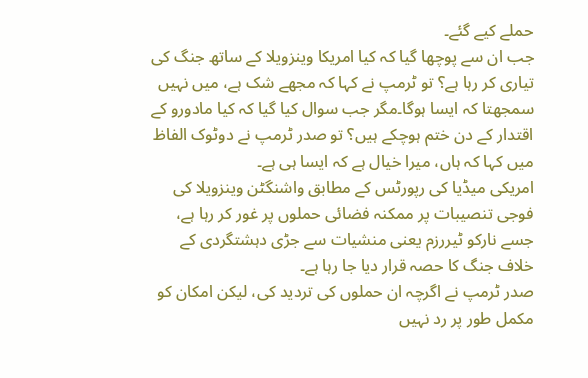حملے کیے گئے۔
جب ان سے پوچھا گیا کہ کیا امریکا وینزویلا کے ساتھ جنگ کی تیاری کر رہا ہے؟ تو ٹرمپ نے کہا کہ مجھے شک ہے، میں نہیں سمجھتا کہ ایسا ہوگا۔مگر جب سوال کیا گیا کہ کیا مادورو کے اقتدار کے دن ختم ہوچکے ہیں؟ تو صدر ٹرمپ نے دوٹوک الفاظ میں کہا کہ ہاں، میرا خیال ہے کہ ایسا ہی ہے۔
امریکی میڈیا کی رپورٹس کے مطابق واشنگٹن وینزویلا کی فوجی تنصیبات پر ممکنہ فضائی حملوں پر غور کر رہا ہے، جسے نارکو ٹیررزم یعنی منشیات سے جڑی دہشتگردی کے خلاف جنگ کا حصہ قرار دیا جا رہا ہے۔
صدر ٹرمپ نے اگرچہ ان حملوں کی تردید کی، لیکن امکان کو مکمل طور پر رد نہیں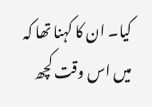کیا۔ ان کا کہنا تھا کہ میں اس وقت کچھ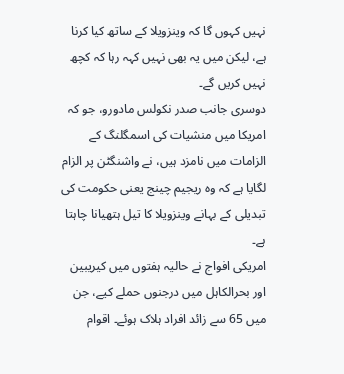نہیں کہوں گا کہ وینزویلا کے ساتھ کیا کرنا ہے، لیکن میں یہ بھی نہیں کہہ رہا کہ کچھ نہیں کریں گے۔
دوسری جانب صدر نکولس مادورو، جو کہ امریکا میں منشیات کی اسمگلنگ کے الزامات میں نامزد ہیں، نے واشنگٹن پر الزام لگایا ہے کہ وہ ریجیم چینج یعنی حکومت کی تبدیلی کے بہانے وینزویلا کا تیل ہتھیانا چاہتا ہے۔
امریکی افواج نے حالیہ ہفتوں میں کیریبین اور بحرالکاہل میں درجنوں حملے کیے، جن میں 65 سے زائد افراد ہلاک ہوئے۔ اقوام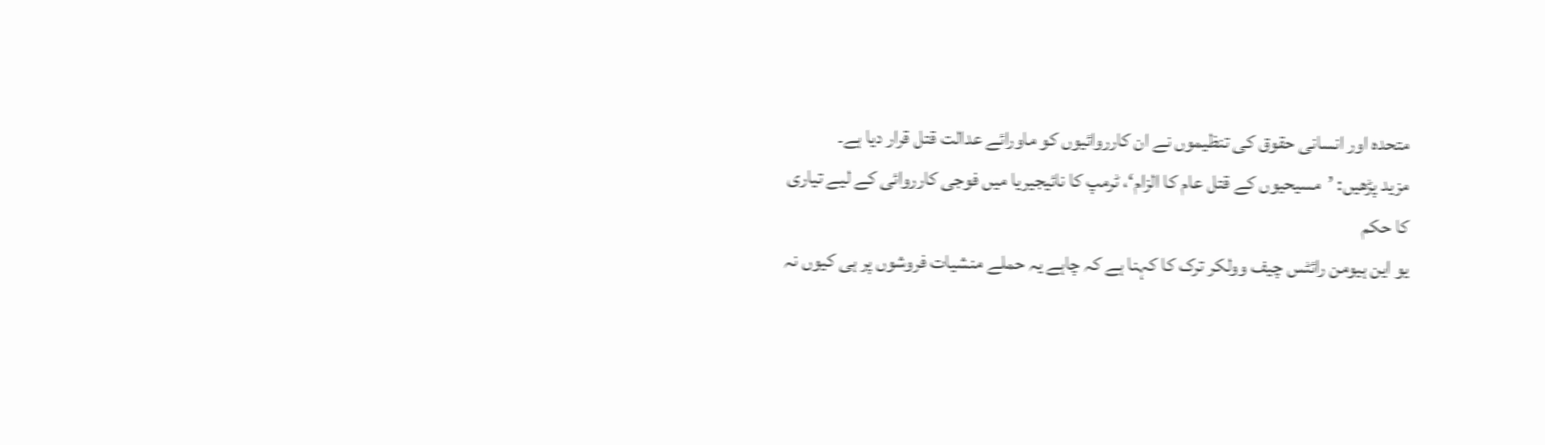متحدہ اور انسانی حقوق کی تنظیموں نے ان کارروائیوں کو ماورائے عدالت قتل قرار دیا ہے۔
مزید پڑھیں: ’مسیحیوں کے قتل عام کا الزام‘، ٹرمپ کا نائیجیریا میں فوجی کارروائی کے لیے تیاری کا حکم
یو این ہیومن رائٹس چیف وولکر ترک کا کہنا ہے کہ چاہے یہ حملے منشیات فروشوں پر ہی کیوں نہ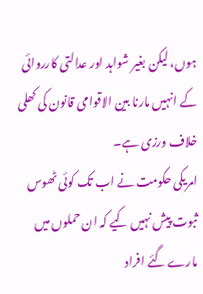ہوں، لیکن بغیر شواہد اور عدالتی کارروائی کے انہیں مارنا بین الاقوامی قانون کی کھلی خلاف ورزی ہے۔
امریکی حکومت نے اب تک کوئی ٹھوس ثبوت پیش نہیں کیے کہ ان حملوں میں مارے گئے افراد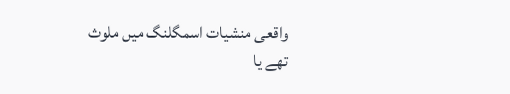واقعی منشیات اسمگلنگ میں ملوث تھے یا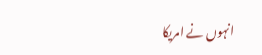انہوں نے امریکا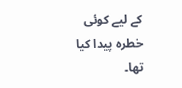کے لیے کوئی خطرہ پیدا کیا تھا۔